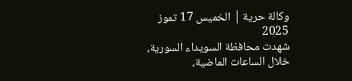وكالة حرية | الخميس 17 تموز 2025
شهدت محافظة السويداء السورية، خلال الساعات الماضية،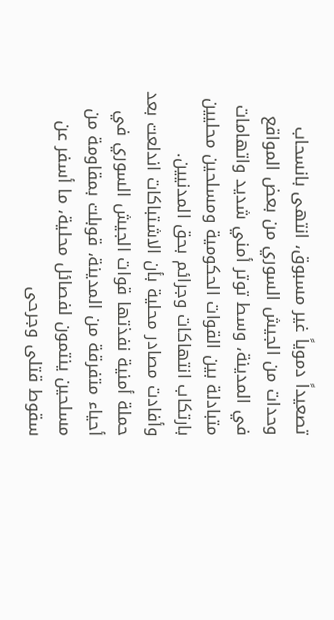تصعيداً دموياً غير مسبوق، انتهى بانسحاب وحدات من الجيش السوري من بعض المواقع في المدينة، وسط توتر أمني شديد واتهامات متبادلة بين القوات الحكومية ومسلحين محليين بارتكاب انتهاكات وجرائم بحق المدنيين.
وأفادت مصادر محلية بأن الاشتباكات اندلعت بعد حملة أمنية نفذتها قوات الجيش السوري في أحياء متفرقة من المدينة، قوبلت بمقاومة من مسلحين ينتمون لفصائل محلية، ما أسفر عن سقوط قتلى وجرحى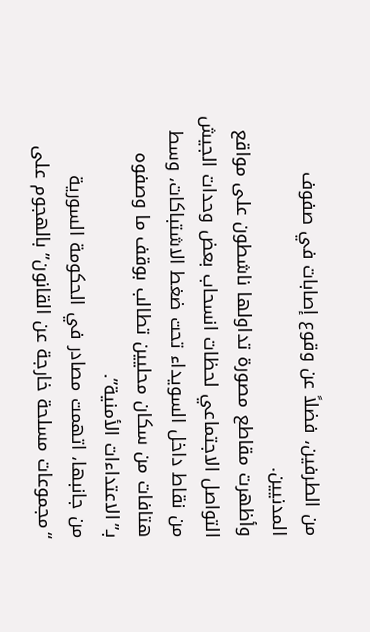من الطرفين، فضلاً عن وقوع إصابات في صفوف المدنيين.
وأظهرت مقاطع مصورة تداولها ناشطون على مواقع التواصل الاجتماعي لحظات انسحاب بعض وحدات الجيش من نقاط داخل السويداء تحت ضغط الاشتباكات، وسط هتافات من سكان محليين تطالب بوقف ما وصفوه بـ”الاعتداءات الأمنية”.
من جانبها، اتهمت مصادر في الحكومة السورية “مجموعات مسلحة خارجة عن القانون” بالهجوم على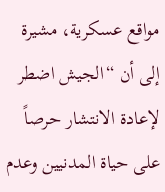مواقع عسكرية، مشيرة إلى أن “الجيش اضطر لإعادة الانتشار حرصاً على حياة المدنيين وعدم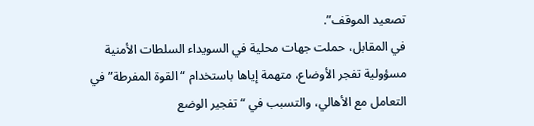تصعيد الموقف”.
في المقابل، حملت جهات محلية في السويداء السلطات الأمنية مسؤولية تفجر الأوضاع، متهمة إياها باستخدام “القوة المفرطة” في التعامل مع الأهالي، والتسبب في “تفجير الوضع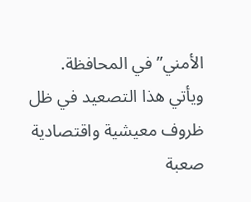الأمني” في المحافظة.
ويأتي هذا التصعيد في ظل ظروف معيشية واقتصادية صعبة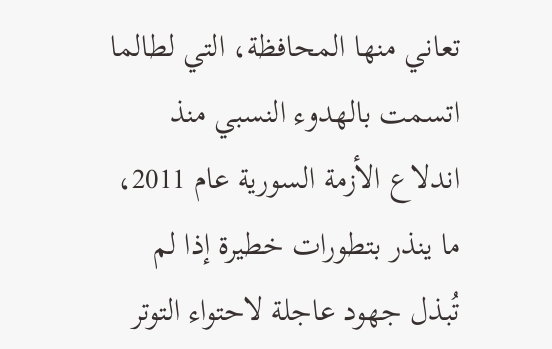تعاني منها المحافظة، التي لطالما اتسمت بالهدوء النسبي منذ اندلاع الأزمة السورية عام 2011، ما ينذر بتطورات خطيرة إذا لم تُبذل جهود عاجلة لاحتواء التوتر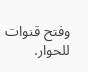وفتح قنوات للحوار.